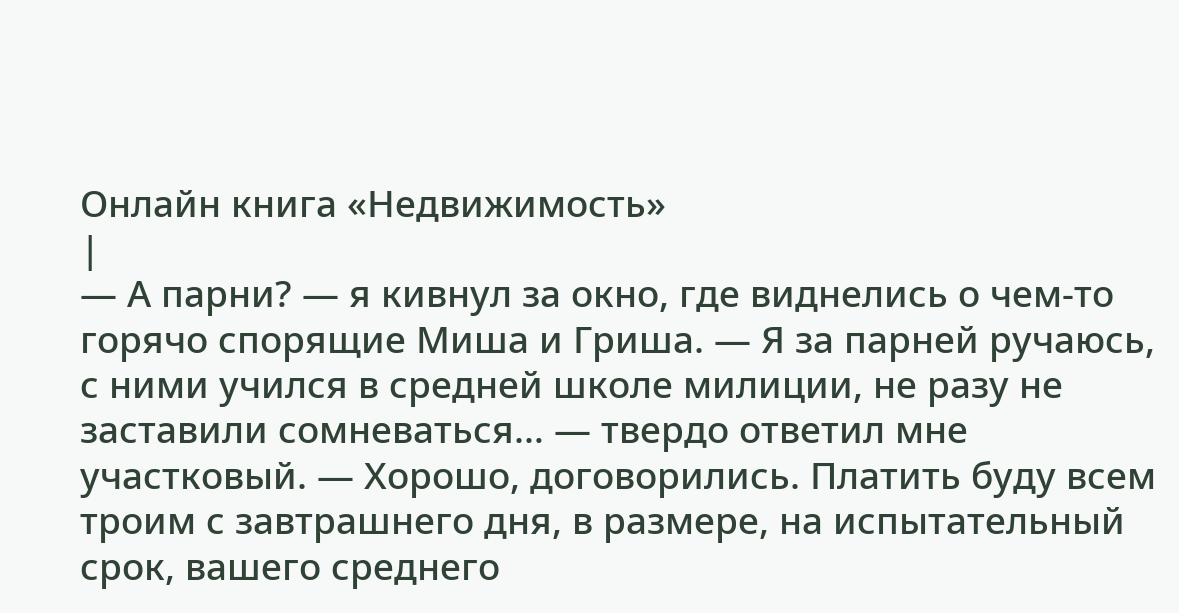Онлайн книга «Недвижимость»
|
— А парни? — я кивнул за окно, где виднелись о чем-то горячо спорящие Миша и Гриша. — Я за парней ручаюсь, с ними учился в средней школе милиции, не разу не заставили сомневаться… — твердо ответил мне участковый. — Хорошо, договорились. Платить буду всем троим с завтрашнего дня, в размере, на испытательный срок, вашего среднего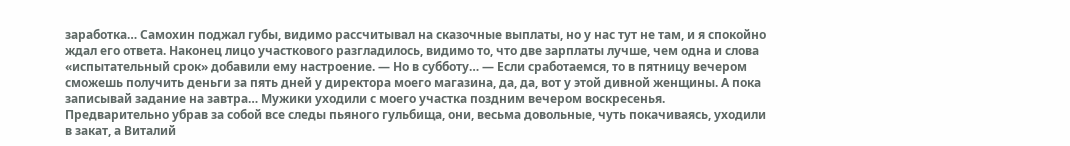заработка… Самохин поджал губы, видимо рассчитывал на сказочные выплаты, но у нас тут не там, и я спокойно ждал его ответа. Наконец лицо участкового разгладилось, видимо то, что две зарплаты лучше, чем одна и слова «испытательный срок» добавили ему настроение. — Но в субботу… — Если сработаемся, то в пятницу вечером сможешь получить деньги за пять дней у директора моего магазина, да, да, вот у этой дивной женщины. А пока записывай задание на завтра… Мужики уходили с моего участка поздним вечером воскресенья. Предварительно убрав за собой все следы пьяного гульбища, они, весьма довольные, чуть покачиваясь, уходили в закат, а Виталий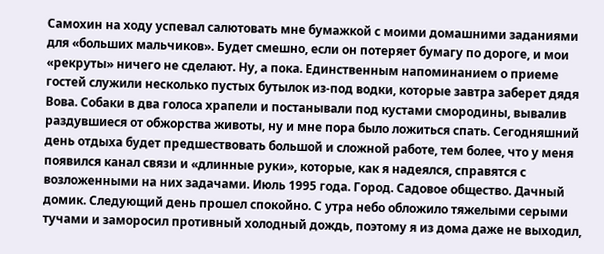Самохин на ходу успевал салютовать мне бумажкой с моими домашними заданиями для «больших мальчиков». Будет смешно, если он потеряет бумагу по дороге, и мои «рекруты» ничего не сделают. Ну, а пока. Единственным напоминанием о приеме гостей служили несколько пустых бутылок из-под водки, которые завтра заберет дядя Вова. Собаки в два голоса храпели и постанывали под кустами смородины, вывалив раздувшиеся от обжорства животы, ну и мне пора было ложиться спать. Сегодняшний день отдыха будет предшествовать большой и сложной работе, тем более, что у меня появился канал связи и «длинные руки», которые, как я надеялся, справятся с возложенными на них задачами. Июль 1995 года. Город. Садовое общество. Дачный домик. Следующий день прошел спокойно. С утра небо обложило тяжелыми серыми тучами и заморосил противный холодный дождь, поэтому я из дома даже не выходил,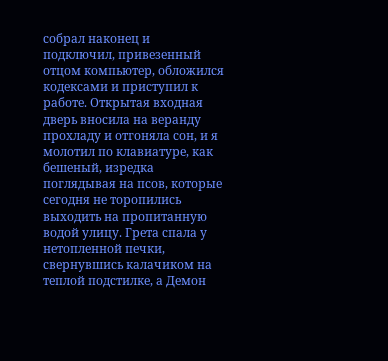собрал наконец и подключил, привезенный отцом компьютер, обложился кодексами и приступил к работе. Открытая входная дверь вносила на веранду прохладу и отгоняла сон, и я молотил по клавиатуре, как бешеный, изредка поглядывая на псов, которые сегодня не торопились выходить на пропитанную водой улицу. Грета спала у нетопленной печки, свернувшись калачиком на теплой подстилке, а Демон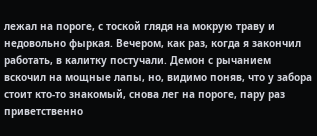лежал на пороге, с тоской глядя на мокрую траву и недовольно фыркая. Вечером, как раз, когда я закончил работать, в калитку постучали. Демон с рычанием вскочил на мощные лапы, но, видимо поняв, что у забора стоит кто-то знакомый, снова лег на пороге, пару раз приветственно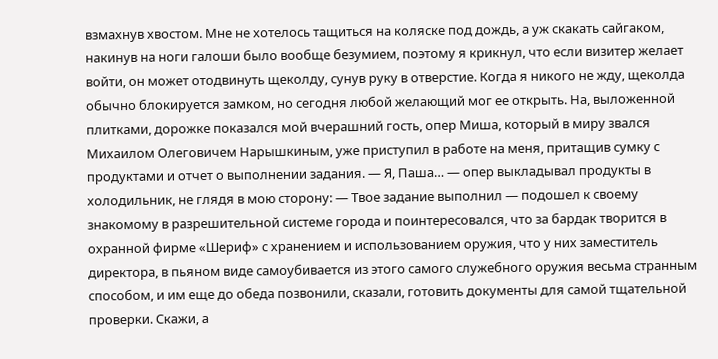взмахнув хвостом. Мне не хотелось тащиться на коляске под дождь, а уж скакать сайгаком, накинув на ноги галоши было вообще безумием, поэтому я крикнул, что если визитер желает войти, он может отодвинуть щеколду, сунув руку в отверстие. Когда я никого не жду, щеколда обычно блокируется замком, но сегодня любой желающий мог ее открыть. На, выложенной плитками, дорожке показался мой вчерашний гость, опер Миша, который в миру звался Михаилом Олеговичем Нарышкиным, уже приступил в работе на меня, притащив сумку с продуктами и отчет о выполнении задания. — Я, Паша… — опер выкладывал продукты в холодильник, не глядя в мою сторону: — Твое задание выполнил — подошел к своему знакомому в разрешительной системе города и поинтересовался, что за бардак творится в охранной фирме «Шериф» с хранением и использованием оружия, что у них заместитель директора, в пьяном виде самоубивается из этого самого служебного оружия весьма странным способом, и им еще до обеда позвонили, сказали, готовить документы для самой тщательной проверки. Скажи, а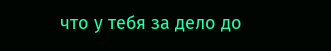что у тебя за дело до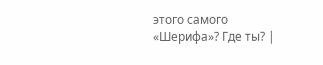этого самого «Шерифа»? Где ты? |